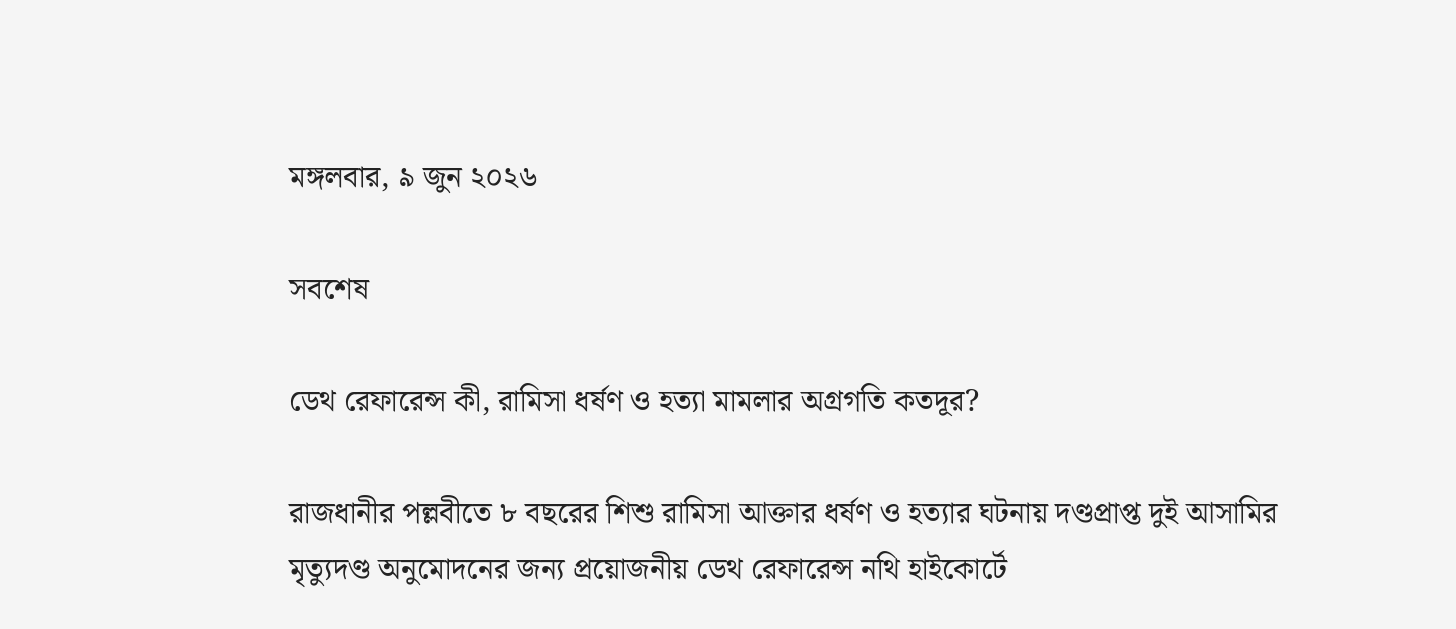মঙ্গলবার, ৯ জুন ২০২৬

সবশেষ

ডেথ রেফারেন্স কী, রামিসা ধর্ষণ ও হত্যা মামলার অগ্রগতি কতদূর?

রাজধানীর পল্লবীতে ৮ বছরের শিশু রামিসা আক্তার ধর্ষণ ও হত্যার ঘটনায় দণ্ডপ্রাপ্ত দুই আসামির মৃত্যুদণ্ড অনুমোদনের জন্য প্রয়োজনীয় ডেথ রেফারেন্স নথি হাইকোর্টে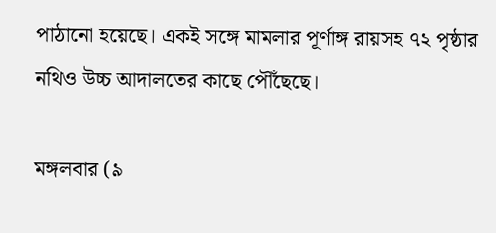পাঠানো হয়েছে। একই সঙ্গে মামলার পূর্ণাঙ্গ রায়সহ ৭২ পৃষ্ঠার নথিও উচ্চ আদালতের কাছে পৌঁছেছে।

মঙ্গলবার (৯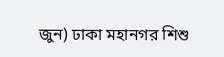জুন) ঢাকা মহানগর শিশু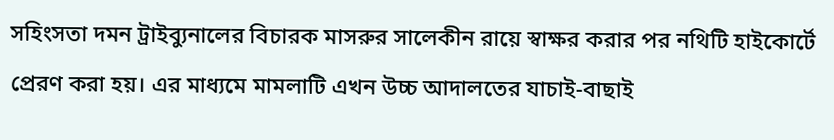সহিংসতা দমন ট্রাইব্যুনালের বিচারক মাসরুর সালেকীন রায়ে স্বাক্ষর করার পর নথিটি হাইকোর্টে প্রেরণ করা হয়। এর মাধ্যমে মামলাটি এখন উচ্চ আদালতের যাচাই-বাছাই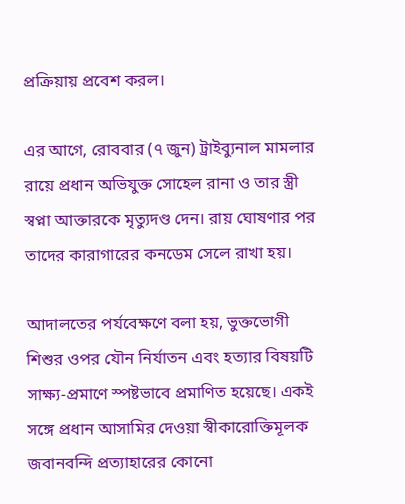প্রক্রিয়ায় প্রবেশ করল।

এর আগে, রোববার (৭ জুন) ট্রাইব্যুনাল মামলার রায়ে প্রধান অভিযুক্ত সোহেল রানা ও তার স্ত্রী স্বপ্না আক্তারকে মৃত্যুদণ্ড দেন। রায় ঘোষণার পর তাদের কারাগারের কনডেম সেলে রাখা হয়।

আদালতের পর্যবেক্ষণে বলা হয়, ভুক্তভোগী শিশুর ওপর যৌন নির্যাতন এবং হত্যার বিষয়টি সাক্ষ্য-প্রমাণে স্পষ্টভাবে প্রমাণিত হয়েছে। একই সঙ্গে প্রধান আসামির দেওয়া স্বীকারোক্তিমূলক জবানবন্দি প্রত্যাহারের কোনো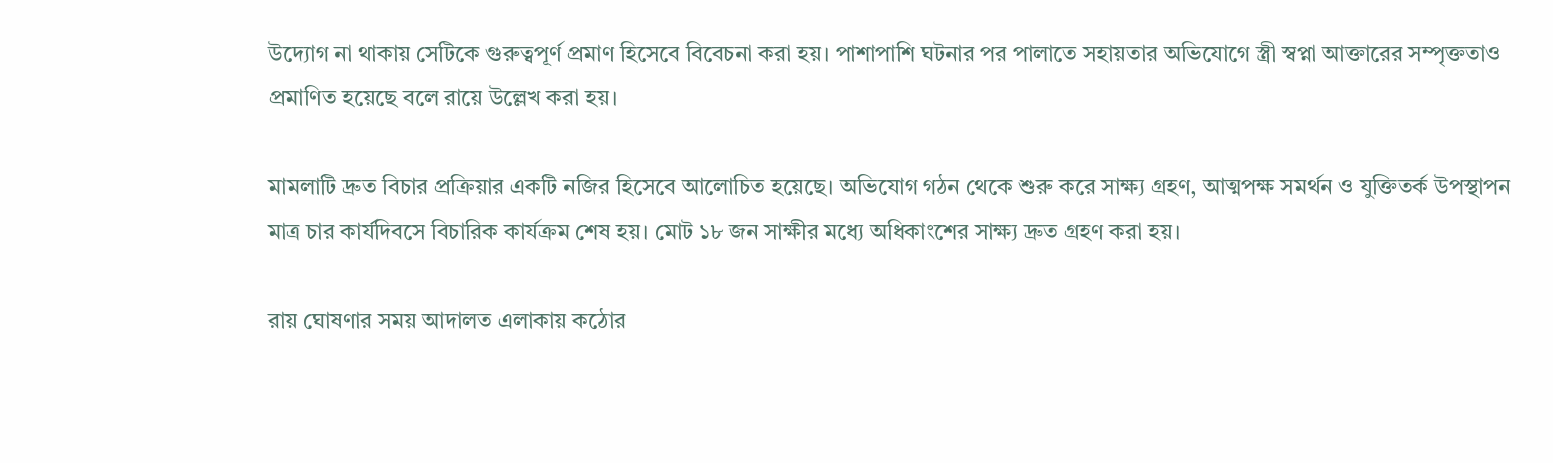উদ্যোগ না থাকায় সেটিকে গুরুত্বপূর্ণ প্রমাণ হিসেবে বিবেচনা করা হয়। পাশাপাশি ঘটনার পর পালাতে সহায়তার অভিযোগে স্ত্রী স্বপ্না আক্তারের সম্পৃক্ততাও প্রমাণিত হয়েছে বলে রায়ে উল্লেখ করা হয়।

মামলাটি দ্রুত বিচার প্রক্রিয়ার একটি নজির হিসেবে আলোচিত হয়েছে। অভিযোগ গঠন থেকে শুরু করে সাক্ষ্য গ্রহণ, আত্মপক্ষ সমর্থন ও যুক্তিতর্ক উপস্থাপন মাত্র চার কার্যদিবসে বিচারিক কার্যক্রম শেষ হয়। মোট ১৮ জন সাক্ষীর মধ্যে অধিকাংশের সাক্ষ্য দ্রুত গ্রহণ করা হয়।

রায় ঘোষণার সময় আদালত এলাকায় কঠোর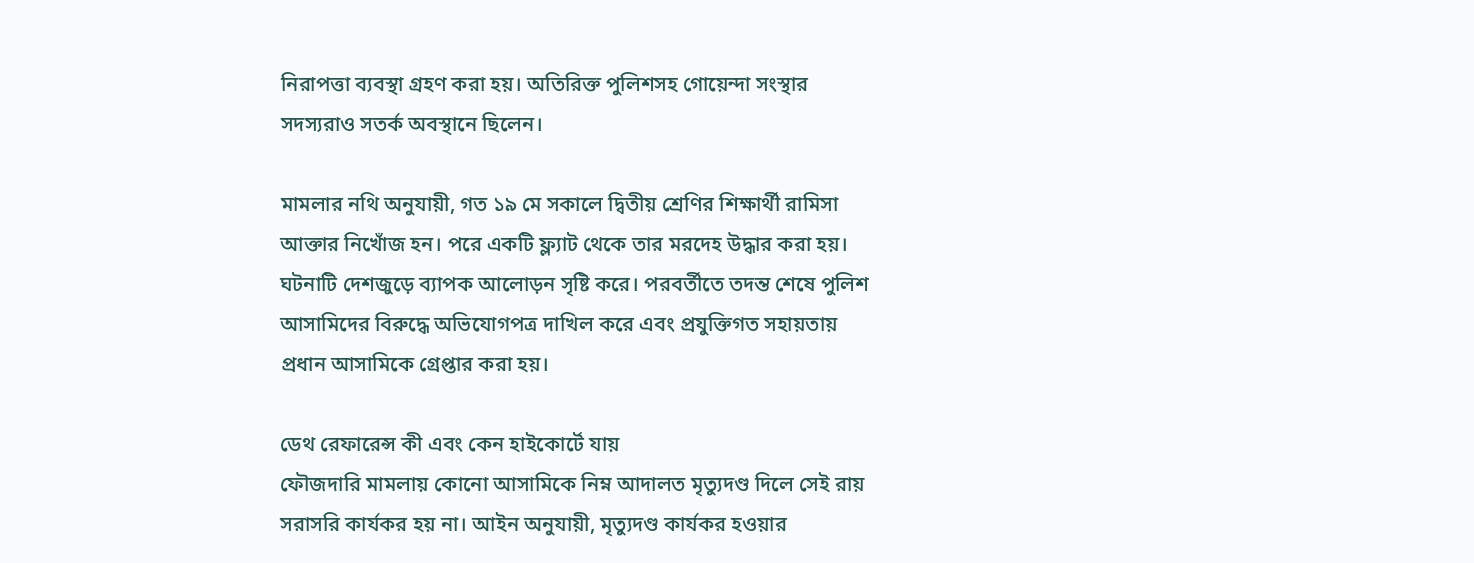নিরাপত্তা ব্যবস্থা গ্রহণ করা হয়। অতিরিক্ত পুলিশসহ গোয়েন্দা সংস্থার সদস্যরাও সতর্ক অবস্থানে ছিলেন।

মামলার নথি অনুযায়ী, গত ১৯ মে সকালে দ্বিতীয় শ্রেণির শিক্ষার্থী রামিসা আক্তার নিখোঁজ হন। পরে একটি ফ্ল্যাট থেকে তার মরদেহ উদ্ধার করা হয়। ঘটনাটি দেশজুড়ে ব্যাপক আলোড়ন সৃষ্টি করে। পরবর্তীতে তদন্ত শেষে পুলিশ আসামিদের বিরুদ্ধে অভিযোগপত্র দাখিল করে এবং প্রযুক্তিগত সহায়তায় প্রধান আসামিকে গ্রেপ্তার করা হয়।

ডেথ রেফারেন্স কী এবং কেন হাইকোর্টে যায়
ফৌজদারি মামলায় কোনো আসামিকে নিম্ন আদালত মৃত্যুদণ্ড দিলে সেই রায় সরাসরি কার্যকর হয় না। আইন অনুযায়ী, মৃত্যুদণ্ড কার্যকর হওয়ার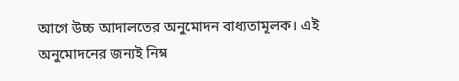আগে উচ্চ আদালতের অনুমোদন বাধ্যতামূলক। এই অনুমোদনের জন্যই নিম্ন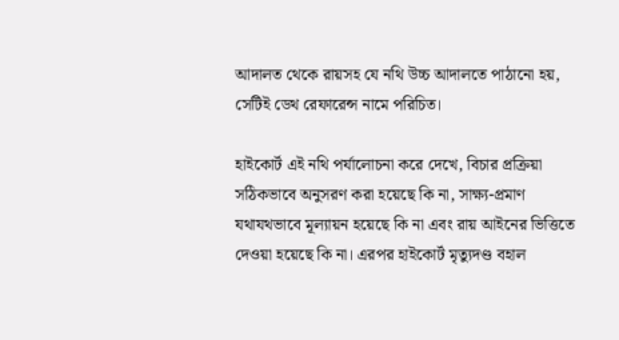আদালত থেকে রায়সহ যে নথি উচ্চ আদালতে পাঠানো হয়, সেটিই ডেথ রেফারেন্স নামে পরিচিত।

হাইকোর্ট এই নথি পর্যালোচনা করে দেখে, বিচার প্রক্রিয়া সঠিকভাবে অনুসরণ করা হয়েছে কি না, সাক্ষ্য-প্রমাণ যথাযথভাবে মূল্যায়ন হয়েছে কি না এবং রায় আইনের ভিত্তিতে দেওয়া হয়েছে কি না। এরপর হাইকোর্ট মৃত্যুদণ্ড বহাল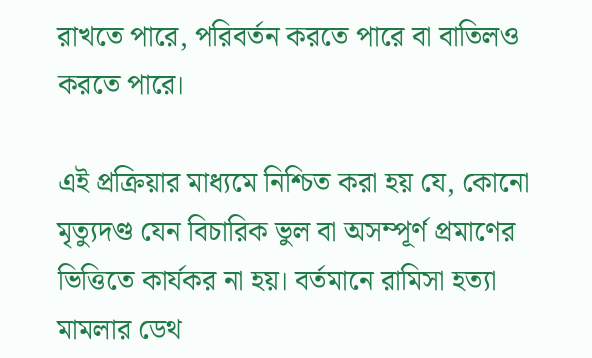রাখতে পারে, পরিবর্তন করতে পারে বা বাতিলও করতে পারে।

এই প্রক্রিয়ার মাধ্যমে নিশ্চিত করা হয় যে, কোনো মৃত্যুদণ্ড যেন বিচারিক ভুল বা অসম্পূর্ণ প্রমাণের ভিত্তিতে কার্যকর না হয়। বর্তমানে রামিসা হত্যা মামলার ডেথ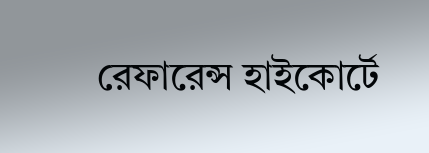রেফারেন্স হাইকোর্টে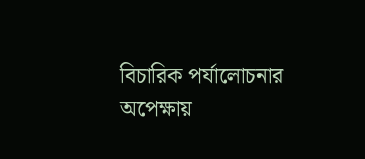বিচারিক পর্যালোচনার অপেক্ষায়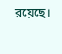রয়েছে।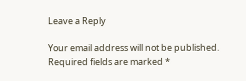Leave a Reply

Your email address will not be published. Required fields are marked *